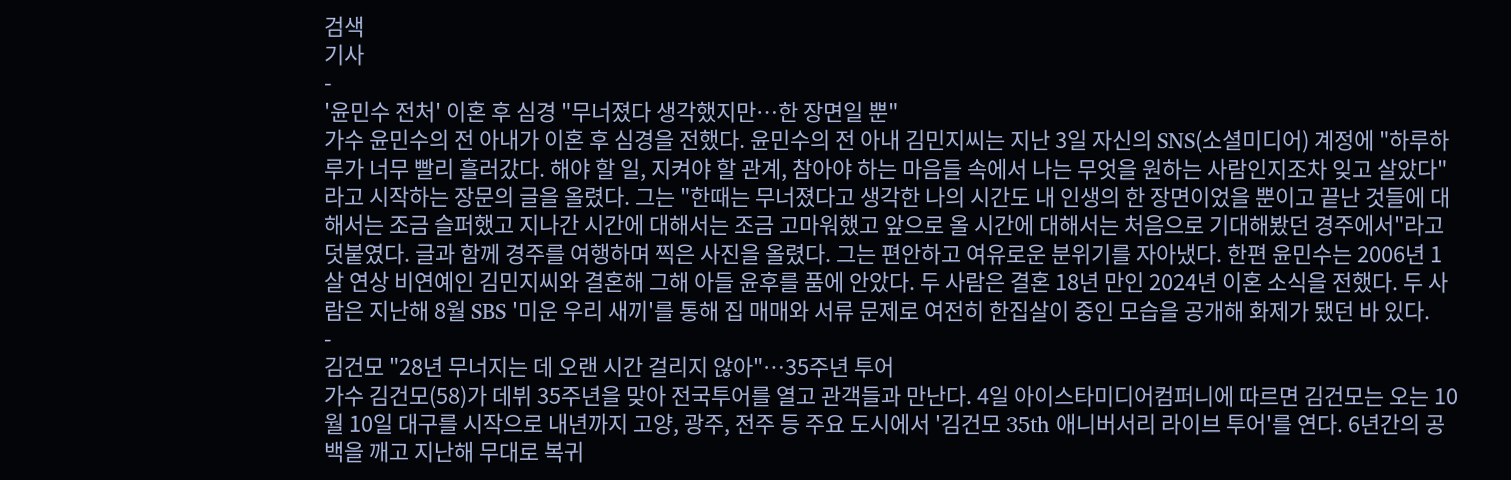검색
기사
-
'윤민수 전처' 이혼 후 심경 "무너졌다 생각했지만…한 장면일 뿐"
가수 윤민수의 전 아내가 이혼 후 심경을 전했다. 윤민수의 전 아내 김민지씨는 지난 3일 자신의 SNS(소셜미디어) 계정에 "하루하루가 너무 빨리 흘러갔다. 해야 할 일, 지켜야 할 관계, 참아야 하는 마음들 속에서 나는 무엇을 원하는 사람인지조차 잊고 살았다"라고 시작하는 장문의 글을 올렸다. 그는 "한때는 무너졌다고 생각한 나의 시간도 내 인생의 한 장면이었을 뿐이고 끝난 것들에 대해서는 조금 슬퍼했고 지나간 시간에 대해서는 조금 고마워했고 앞으로 올 시간에 대해서는 처음으로 기대해봤던 경주에서"라고 덧붙였다. 글과 함께 경주를 여행하며 찍은 사진을 올렸다. 그는 편안하고 여유로운 분위기를 자아냈다. 한편 윤민수는 2006년 1살 연상 비연예인 김민지씨와 결혼해 그해 아들 윤후를 품에 안았다. 두 사람은 결혼 18년 만인 2024년 이혼 소식을 전했다. 두 사람은 지난해 8월 SBS '미운 우리 새끼'를 통해 집 매매와 서류 문제로 여전히 한집살이 중인 모습을 공개해 화제가 됐던 바 있다.
-
김건모 "28년 무너지는 데 오랜 시간 걸리지 않아"…35주년 투어
가수 김건모(58)가 데뷔 35주년을 맞아 전국투어를 열고 관객들과 만난다. 4일 아이스타미디어컴퍼니에 따르면 김건모는 오는 10월 10일 대구를 시작으로 내년까지 고양, 광주, 전주 등 주요 도시에서 '김건모 35th 애니버서리 라이브 투어'를 연다. 6년간의 공백을 깨고 지난해 무대로 복귀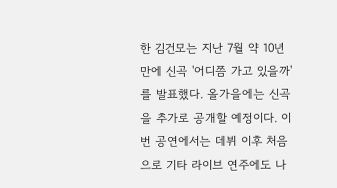한 김건모는 지난 7월 약 10년 만에 신곡 '어디쯤 가고 있을까'를 발표했다. 올가을에는 신곡을 추가로 공개할 예정이다. 이번 공연에서는 데뷔 이후 처음으로 기타 라이브 연주에도 나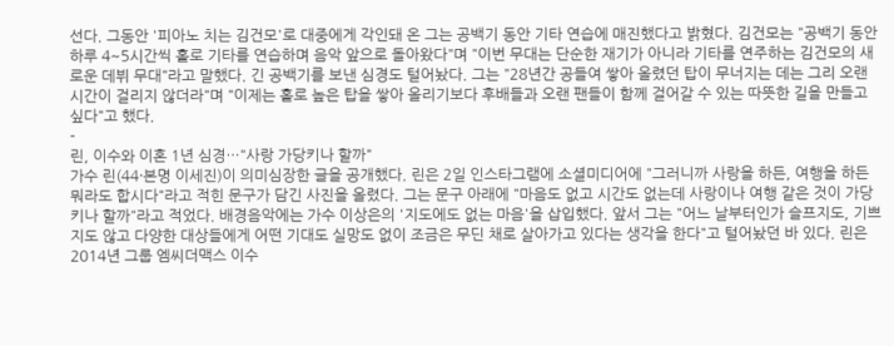선다. 그동안 '피아노 치는 김건모'로 대중에게 각인돼 온 그는 공백기 동안 기타 연습에 매진했다고 밝혔다. 김건모는 "공백기 동안 하루 4~5시간씩 홀로 기타를 연습하며 음악 앞으로 돌아왔다"며 "이번 무대는 단순한 재기가 아니라 기타를 연주하는 김건모의 새로운 데뷔 무대"라고 말했다. 긴 공백기를 보낸 심경도 털어놨다. 그는 "28년간 공들여 쌓아 올렸던 탑이 무너지는 데는 그리 오랜 시간이 걸리지 않더라"며 "이제는 홀로 높은 탑을 쌓아 올리기보다 후배들과 오랜 팬들이 함께 걸어갈 수 있는 따뜻한 길을 만들고 싶다"고 했다.
-
린, 이수와 이혼 1년 심경…"사랑 가당키나 할까"
가수 린(44·본명 이세진)이 의미심장한 글을 공개했다. 린은 2일 인스타그램에 소셜미디어에 "그러니까 사랑을 하든, 여행을 하든 뭐라도 합시다"라고 적힌 문구가 담긴 사진을 올렸다. 그는 문구 아래에 "마음도 없고 시간도 없는데 사랑이나 여행 같은 것이 가당키나 할까"라고 적었다. 배경음악에는 가수 이상은의 '지도에도 없는 마음'을 삽입했다. 앞서 그는 "어느 날부터인가 슬프지도, 기쁘지도 않고 다양한 대상들에게 어떤 기대도 실망도 없이 조금은 무딘 채로 살아가고 있다는 생각을 한다"고 털어놨던 바 있다. 린은 2014년 그룹 엠씨더맥스 이수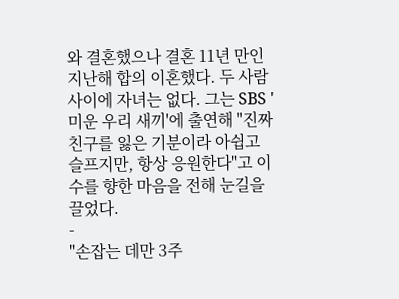와 결혼했으나 결혼 11년 만인 지난해 합의 이혼했다. 두 사람 사이에 자녀는 없다. 그는 SBS '미운 우리 새끼'에 출연해 "진짜 친구를 잃은 기분이라 아쉽고 슬프지만, 항상 응원한다"고 이수를 향한 마음을 전해 눈길을 끌었다.
-
"손잡는 데만 3주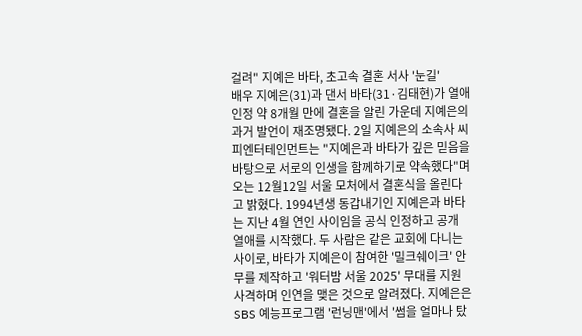걸려" 지예은 바타, 초고속 결혼 서사 '눈길'
배우 지예은(31)과 댄서 바타(31·김태현)가 열애 인정 약 8개월 만에 결혼을 알린 가운데 지예은의 과거 발언이 재조명됐다. 2일 지예은의 소속사 씨피엔터테인먼트는 "지예은과 바타가 깊은 믿음을 바탕으로 서로의 인생을 함께하기로 약속했다"며 오는 12월12일 서울 모처에서 결혼식을 올린다고 밝혔다. 1994년생 동갑내기인 지예은과 바타는 지난 4월 연인 사이임을 공식 인정하고 공개 열애를 시작했다. 두 사람은 같은 교회에 다니는 사이로, 바타가 지예은이 참여한 '밀크쉐이크' 안무를 제작하고 '워터밤 서울 2025' 무대를 지원 사격하며 인연을 맺은 것으로 알려졌다. 지예은은 SBS 예능프로그램 '런닝맨'에서 '썸을 얼마나 탔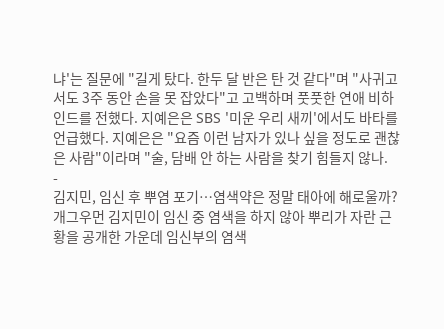냐'는 질문에 "길게 탔다. 한두 달 반은 탄 것 같다"며 "사귀고서도 3주 동안 손을 못 잡았다"고 고백하며 풋풋한 연애 비하인드를 전했다. 지예은은 SBS '미운 우리 새끼'에서도 바타를 언급했다. 지예은은 "요즘 이런 남자가 있나 싶을 정도로 괜찮은 사람"이라며 "술, 담배 안 하는 사람을 찾기 힘들지 않나.
-
김지민, 임신 후 뿌염 포기…염색약은 정말 태아에 해로울까?
개그우먼 김지민이 임신 중 염색을 하지 않아 뿌리가 자란 근황을 공개한 가운데 임신부의 염색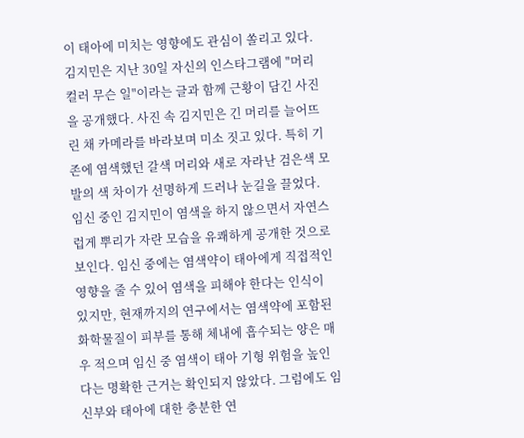이 태아에 미치는 영향에도 관심이 쏠리고 있다. 김지민은 지난 30일 자신의 인스타그램에 "머리 컬러 무슨 일"이라는 글과 함께 근황이 담긴 사진을 공개했다. 사진 속 김지민은 긴 머리를 늘어뜨린 채 카메라를 바라보며 미소 짓고 있다. 특히 기존에 염색했던 갈색 머리와 새로 자라난 검은색 모발의 색 차이가 선명하게 드러나 눈길을 끌었다. 임신 중인 김지민이 염색을 하지 않으면서 자연스럽게 뿌리가 자란 모습을 유쾌하게 공개한 것으로 보인다. 임신 중에는 염색약이 태아에게 직접적인 영향을 줄 수 있어 염색을 피해야 한다는 인식이 있지만, 현재까지의 연구에서는 염색약에 포함된 화학물질이 피부를 통해 체내에 흡수되는 양은 매우 적으며 임신 중 염색이 태아 기형 위험을 높인다는 명확한 근거는 확인되지 않았다. 그럼에도 임신부와 태아에 대한 충분한 연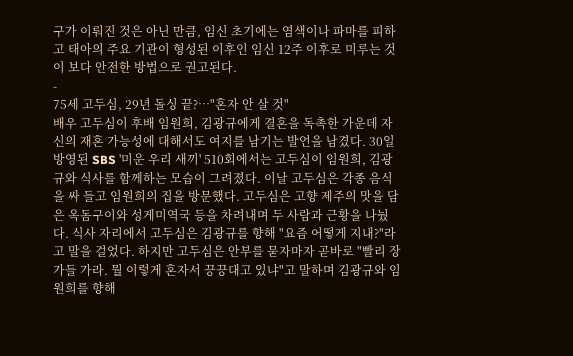구가 이뤄진 것은 아닌 만큼, 임신 초기에는 염색이나 파마를 피하고 태아의 주요 기관이 형성된 이후인 임신 12주 이후로 미루는 것이 보다 안전한 방법으로 권고된다.
-
75세 고두심, 29년 돌싱 끝?…"혼자 안 살 것"
배우 고두심이 후배 임원희, 김광규에게 결혼을 독촉한 가운데 자신의 재혼 가능성에 대해서도 여지를 남기는 발언을 남겼다. 30일 방영된 SBS '미운 우리 새끼' 510회에서는 고두심이 임원희, 김광규와 식사를 함께하는 모습이 그려졌다. 이날 고두심은 각종 음식을 싸 들고 임원희의 집을 방문했다. 고두심은 고향 제주의 맛을 담은 옥돔구이와 성게미역국 등을 차려내며 두 사람과 근황을 나눴다. 식사 자리에서 고두심은 김광규를 향해 "요즘 어떻게 지내?"라고 말을 걸었다. 하지만 고두심은 안부를 묻자마자 곧바로 "빨리 장가들 가라. 뭘 이렇게 혼자서 끙끙대고 있냐"고 말하며 김광규와 임원희를 향해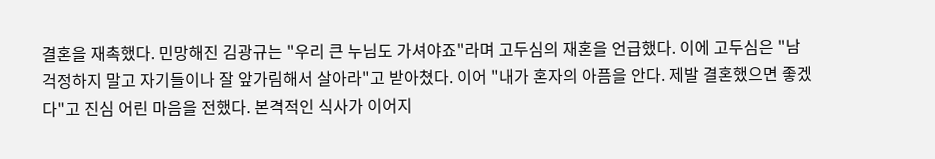결혼을 재촉했다. 민망해진 김광규는 "우리 큰 누님도 가셔야죠"라며 고두심의 재혼을 언급했다. 이에 고두심은 "남 걱정하지 말고 자기들이나 잘 앞가림해서 살아라"고 받아쳤다. 이어 "내가 혼자의 아픔을 안다. 제발 결혼했으면 좋겠다"고 진심 어린 마음을 전했다. 본격적인 식사가 이어지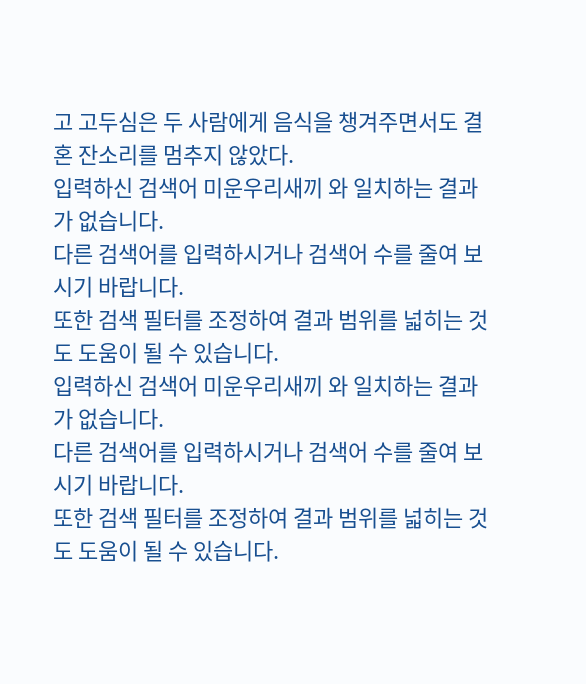고 고두심은 두 사람에게 음식을 챙겨주면서도 결혼 잔소리를 멈추지 않았다.
입력하신 검색어 미운우리새끼 와 일치하는 결과가 없습니다.
다른 검색어를 입력하시거나 검색어 수를 줄여 보시기 바랍니다.
또한 검색 필터를 조정하여 결과 범위를 넓히는 것도 도움이 될 수 있습니다.
입력하신 검색어 미운우리새끼 와 일치하는 결과가 없습니다.
다른 검색어를 입력하시거나 검색어 수를 줄여 보시기 바랍니다.
또한 검색 필터를 조정하여 결과 범위를 넓히는 것도 도움이 될 수 있습니다.